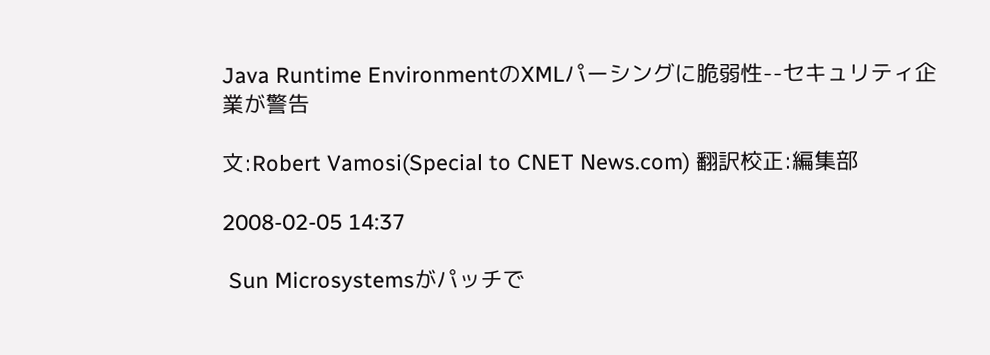Java Runtime EnvironmentのXMLパーシングに脆弱性--セキュリティ企業が警告

文:Robert Vamosi(Special to CNET News.com) 翻訳校正:編集部

2008-02-05 14:37

 Sun Microsystemsがパッチで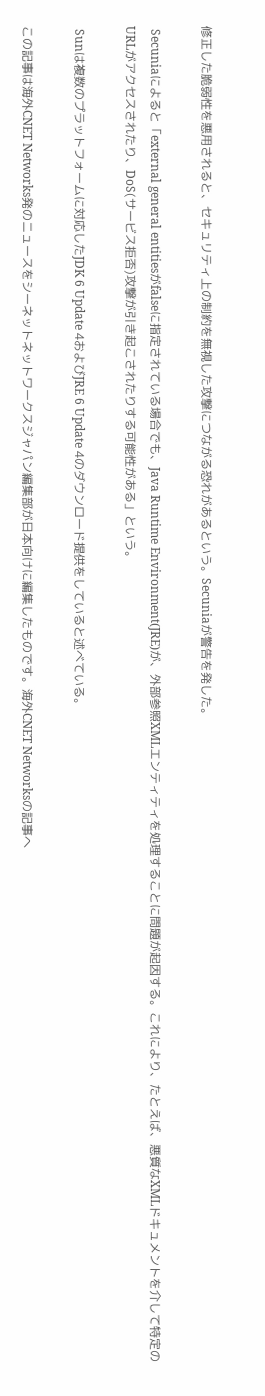修正した脆弱性を悪用されると、セキュリティ上の制約を無視した攻撃につながる恐れがあるという。Secuniaが警告を発した。

 Secuniaによると「external general entitiesがfalseに指定されている場合でも、Java Runtime Environment(JRE)が、外部参照XMLエンティティを処理することに問題が起因する。これにより、たとえば、悪質なXMLドキュメントを介して特定のURLがアクセスされたり、DoS(サービス拒否)攻撃が引き起こされたりする可能性がある」という。

 Sunは複数のプラットフォームに対応したJDK 6 Update 4およびJRE 6 Update 4のダウンロード提供をしていると述べている。

この記事は海外CNET Networks発のニュースをシーネットネットワークスジャパン編集部が日本向けに編集したものです。海外CNET Networksの記事へ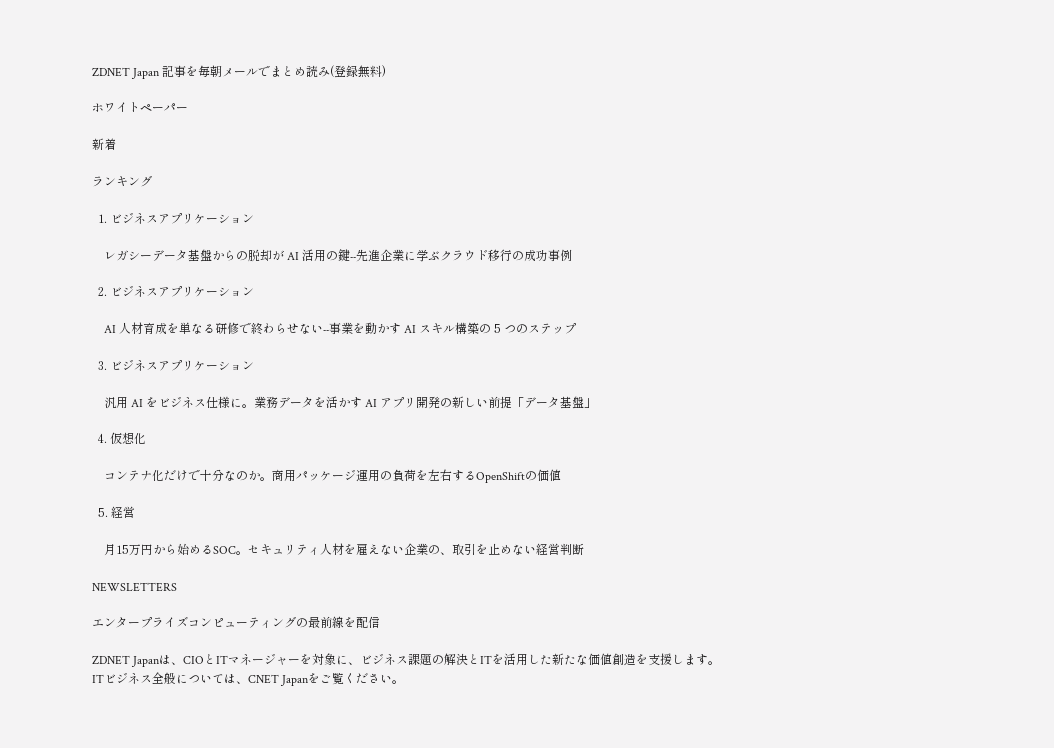ZDNET Japan 記事を毎朝メールでまとめ読み(登録無料)

ホワイトペーパー

新着

ランキング

  1. ビジネスアプリケーション

    レガシーデータ基盤からの脱却が AI 活用の鍵--先進企業に学ぶクラウド移行の成功事例

  2. ビジネスアプリケーション

    AI 人材育成を単なる研修で終わらせない--事業を動かす AI スキル構築の 5 つのステップ

  3. ビジネスアプリケーション

    汎用 AI をビジネス仕様に。業務データを活かす AI アプリ開発の新しい前提「データ基盤」

  4. 仮想化

    コンテナ化だけで十分なのか。商用パッケージ運用の負荷を左右するOpenShiftの価値

  5. 経営

    月15万円から始めるSOC。セキュリティ人材を雇えない企業の、取引を止めない経営判断

NEWSLETTERS

エンタープライズコンピューティングの最前線を配信

ZDNET Japanは、CIOとITマネージャーを対象に、ビジネス課題の解決とITを活用した新たな価値創造を支援します。
ITビジネス全般については、CNET Japanをご覧ください。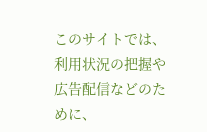このサイトでは、利用状況の把握や広告配信などのために、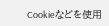Cookieなどを使用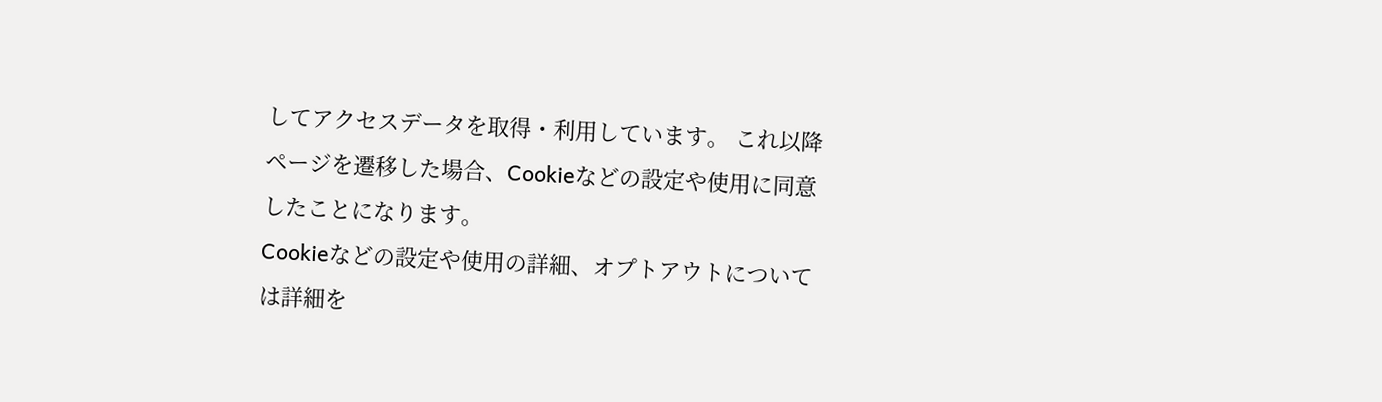してアクセスデータを取得・利用しています。 これ以降ページを遷移した場合、Cookieなどの設定や使用に同意したことになります。
Cookieなどの設定や使用の詳細、オプトアウトについては詳細を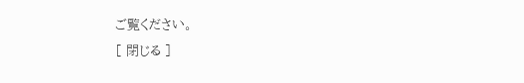ご覧ください。
[ 閉じる ]